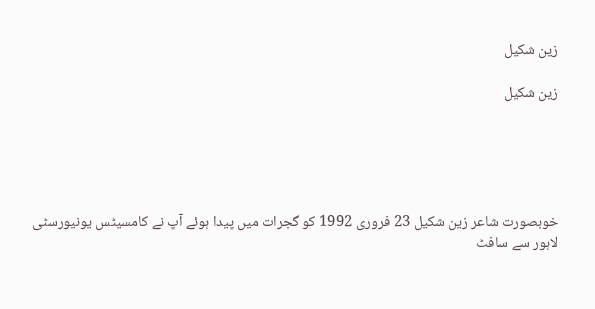زین شکیل

زین شکیل





خوبصورت شاعر زین شکیل 23 فروری 1992 کو گجرات میں پیدا ہوئے آپ نے کامسیٹس یونیورسٹی لاہور سے سافٹ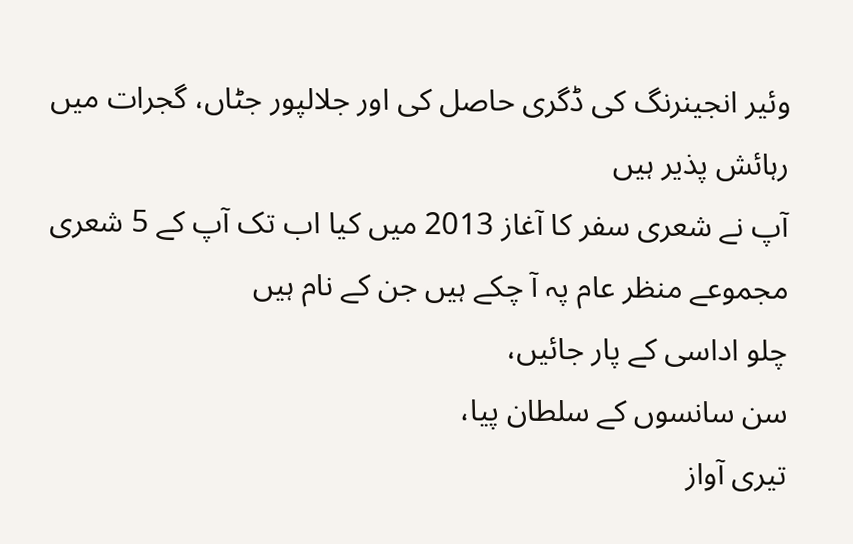وئیر انجینرنگ کی ڈگری حاصل کی اور جلالپور جٹاں، گجرات میں رہائش پذیر ہیں
آپ نے شعری سفر کا آغاز 2013 میں کیا اب تک آپ کے 5 شعری مجموعے منظر عام پہ آ چکے ہیں جن کے نام ہیں
چلو اداسی کے پار جائیں،
سن سانسوں کے سلطان پیا،
تیری آواز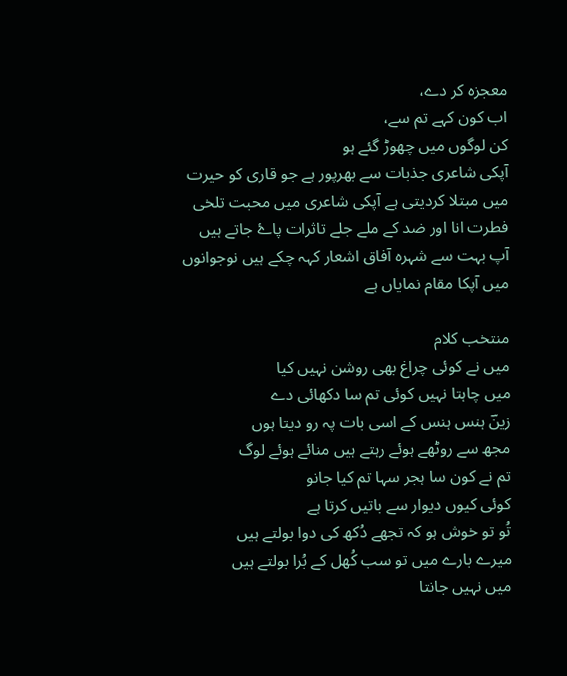معجزہ کر دے،
اب کون کہے تم سے،
کن لوگوں میں چھوڑ گئے ہو
آپکی شاعری جذبات سے بھرپور ہے جو قاری کو حیرت میں مبتلا کردیتی ہے آپکی شاعری میں محبت تلخی فطرت انا اور ضد کے ملے جلے تاثرات پاۓ جاتے ہیں آپ بہت سے شہرہ آفاق اشعار کہہ چکے ہیں نوجوانوں میں آپکا مقام نمایاں ہے

منتخب کلام
میں نے کوئی چراغ بھی روشن نہیں کیا
میں چاہتا نہیں کوئی تم سا دکھائی دے
زینؔ ہنس ہنس کے اسی بات پہ رو دیتا ہوں
مجھ سے روٹھے ہوئے رہتے ہیں منائے ہوئے لوگ
تم نے کون سا ہجر سہا تم کیا جانو
کوئی کیوں دیوار سے باتیں کرتا ہے
تُو تو خوش ہو کہ تجھے دُکھ کی دوا بولتے ہیں
میرے بارے میں تو سب کُھل کے بُرا بولتے ہیں
میں نہیں جانتا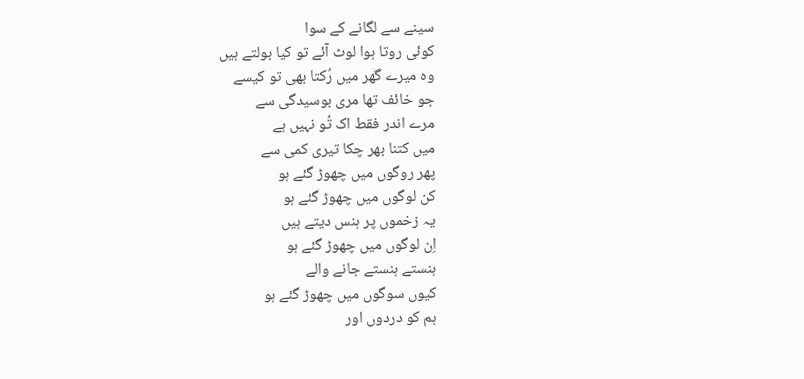سینے سے لگانے کے سوا
کوئی روتا ہوا لوٹ آئے تو کیا بولتے ہیں
وہ میرے گھر میں رُکتا بھی تو کیسے
جو خائف تھا مری بوسیدگی سے
مرے اندر فقط اک تُو نہیں ہے
میں کتنا بھر چکا تیری کمی سے
پھر روگوں میں چھوڑ گئے ہو
کن لوگوں میں چھوڑ گئے ہو
یہ زخموں پر ہنس دیتے ہیں
اِن لوگوں میں چھوڑ گئے ہو
ہنستے ہنستے جانے والے
کیوں سوگوں میں چھوڑ گئے ہو
ہم کو دردوں اور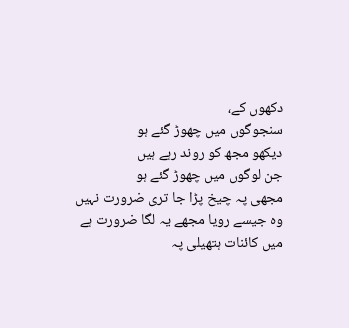دکھوں کے،
سنجوگوں میں چھوڑ گئے ہو
دیکھو مجھ کو روند رہے ہیں
جن لوگوں میں چھوڑ گئے ہو
مجھی پہ چیخ پڑا جا تری ضرورت نہیں
وه جیسے رویا مجھے یہ لگا ضرورت ہے
میں کائنات ہتھیلی پہ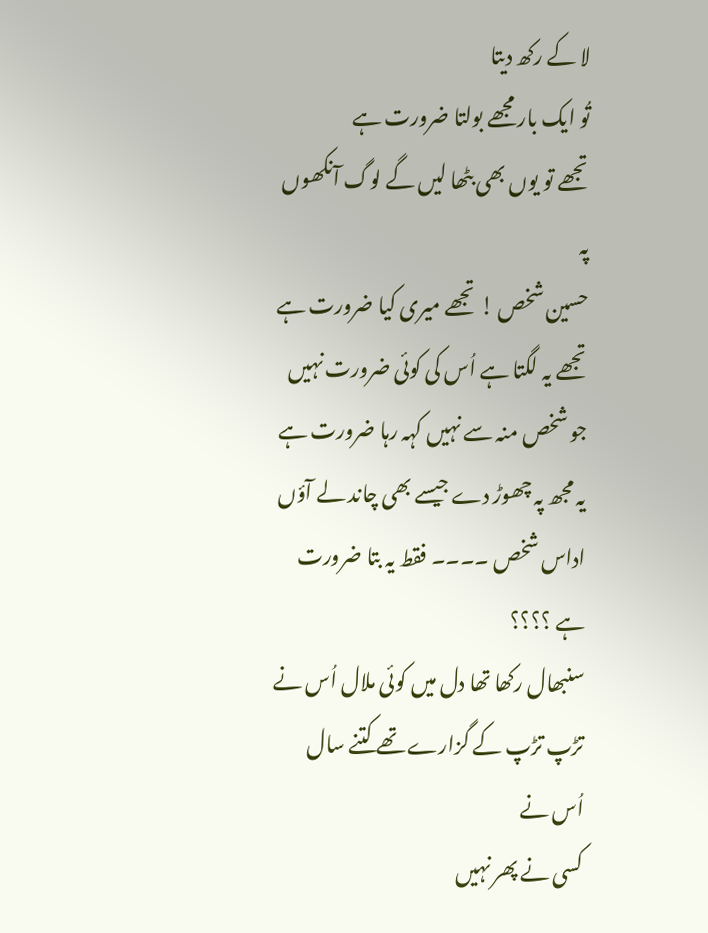لا کے رکھ دیتا
تُو ایک بار مجھے بولتا ضرورت ہے
تجھے تو یوں بھی بٹھا لیں گے لوگ آنکھوں پہ
حسین شخص ! تجھے میری کیا ضرورت ہے
تجھے یہ لگتا ہے اُس کی کوئی ضرورت نہیں
جو شخص منہ سے نہیں کہہ رہا ضرورت ہے
یہ مجھ پہ چھوڑ دے جیسے بھی چاند لے آؤں
اداس شخص ۔۔۔۔ فقط یہ بتا ضرورت ہے ؟؟؟؟
سنبھال رکھا تھا دل میں کوئی ملال اُس نے
تڑپ تڑپ کے گزارے تھے کتنے سال اُس نے
کسی نے پھر نہیں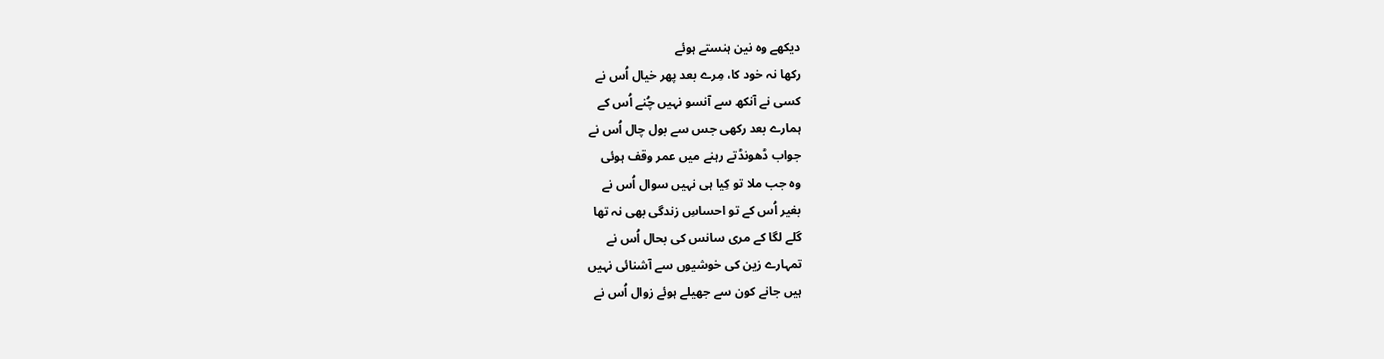دیکھے وہ نین ہنستے ہوئے
رکھا نہ خود کا، مِرے بعد پھر خیال اُس نے
کسی نے آنکھ سے آنسو نہیں چُنے اُس کے
ہمارے بعد رکھی جس سے بول چال اُس نے
جواب ڈھونڈتے رہنے میں عمر وقف ہوئی
وہ جب ملا تو کِیا ہی نہیں سوال اُس نے
بغیر اُس کے تو احساسِ زندگی بھی نہ تھا
گلے لگا کے مری سانس کی بحال اُس نے
تمہارے زین کی خوشیوں سے آشنائی نہیں
ہیں جانے کون سے جھیلے ہوئے زوال اُس نے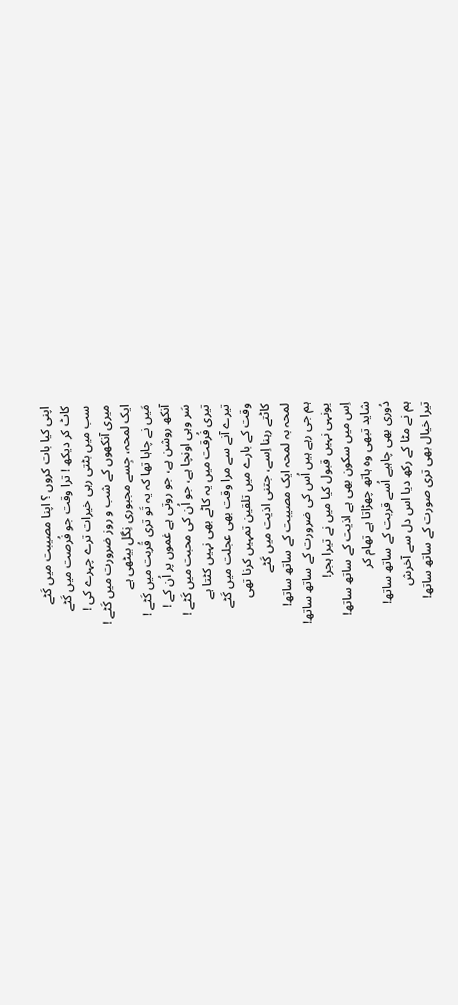اپنی کیا بات کروں ؟ اپنا مصیبت میں کَٹے
کاٹ کر دیکھ ! ترا وقت جو فُرصت میں کَٹے
سب میں بٹتی رہی خیرات ترے چہرے کی !
میری آنکھوں کے شب و روز ضرورت میں کَٹے !
ایک لمحہ، جِسے مجبوری نِگل بیٹھی ہے
مَیں نے چاہا تھا کہ یہ تَو تری قُربت میں کَٹے !
آنکھ روشن ہے، جو روتی ہے غموں پر اُن کے !
سَر وہی اونچا ہے، جو اُن کی محبت میں کَٹے !
تیری فُرقت میں یہ کاٹے بھی نہیں کٹتا ہے
تیرے آنے سے مرا وقت بھی عجلت میں کَٹے
وقت کے بارے میں تلقین تمہیں کرنا تھی
کاٹتے رہنا اِسے، جتنی اذیت میں کَٹے
لمحہ بہ لمحہ ایک مصیبت کے ساتھ ساتھ!
ہم جی رہے ہیں اُس کی ضرورت کے ساتھ ساتھ!
یونہی نہیں قبول کیا میں نے تیرا ہجر!
اِس میں سکون بھی ہے اذیت کے ساتھ ساتھ!
شاید تبھی وہ ہاتھ چھڑاتا ہے تھام کر
دُوری بھی چاہیے اُسے قربت کے ساتھ ساتھ!
ہم نے مٹا کے رکھ دیا اس دل سے آخرش
تیرا خیال بھی تری صورت کے ساتھ ساتھ!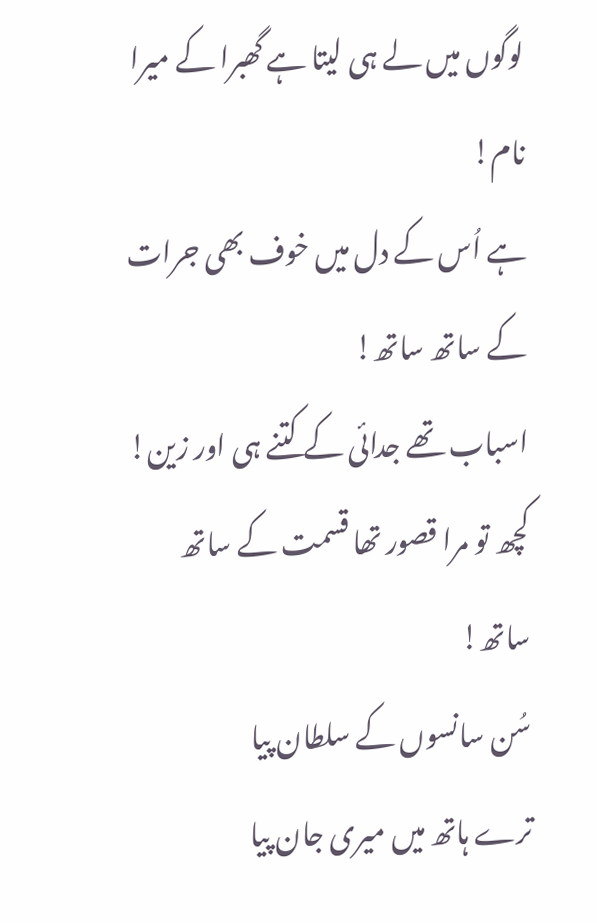لوگوں میں لے ہی لیتا ہے گھبرا کے میرا نام!
ہے اُس کے دل میں خوف بھی جرات کے ساتھ ساتھ!
اسباب تھے جدائی کے کتنے ہی اور زین!
کچھ تو مرا قصور تھا قسمت کے ساتھ ساتھ!
سُن سانسوں کے سلطان پیا
ترے ہاتھ میں میری جان پیا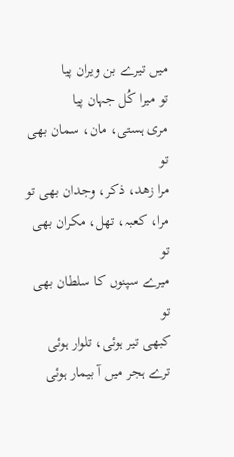میں تیرے بن ویران پیا
تو میرا کُل جہان پیا
مری ہستی، مان، سمان بھی تو
مرا زھد، ذکر، وجدان بھی تو
مرا، کعبہ، تھل، مکران بھی تو
میرے سپنوں کا سلطان بھی تو
کبھی تیر ہوئی، تلوار ہوئی
ترے ہجر میں آ بیمار ہوئی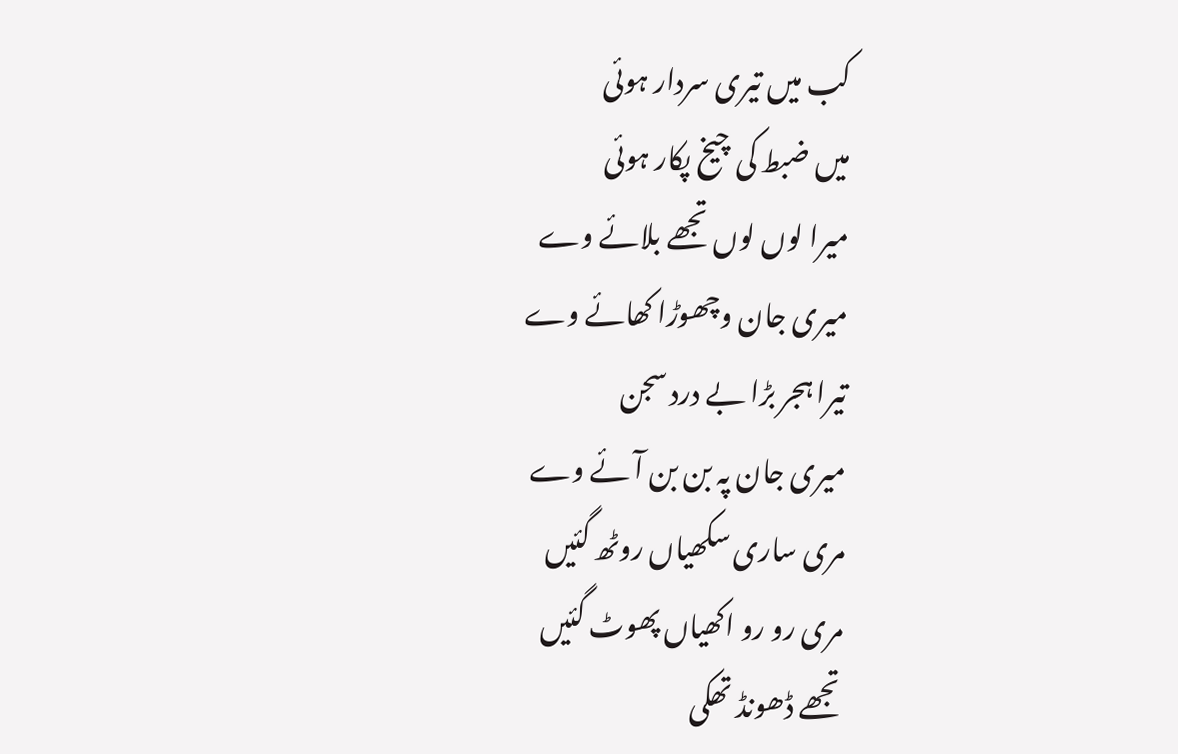کب میں تیری سردار ہوئی
میں ضبط کی چیخ پکار ہوئی
میرا لوں لوں تجھے بلائے وے
میری جان وچھوڑا کھائے وے
تیرا ہجر بڑا بے درد سجن
میری جان پہ بن بن آئے وے
مری ساری سکھیاں روٹھ گئیں
مری رو رو اکھیاں پھوٹ گئیں
تجھے ڈھونڈ تھکی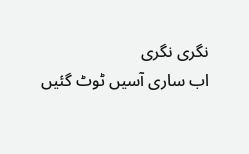نگری نگری
اب ساری آسیں ٹوٹ گئیں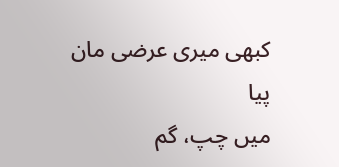کبھی میری عرضی مان پیا
میں چپ، گم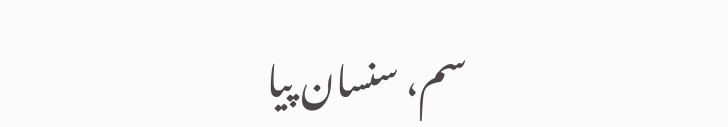سم، سنسان پیا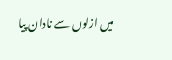میں ازلوں سے نادان پیا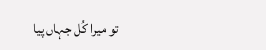تو میرا کُل جہاں پیا